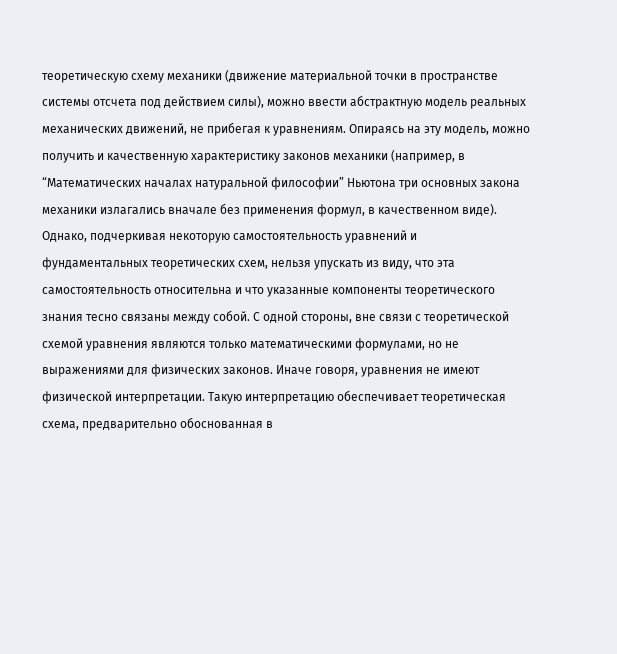теоретическую схему механики (движение материальной точки в пространстве
системы отсчета под действием силы), можно ввести абстрактную модель реальных
механических движений, не прибегая к уравнениям. Опираясь на эту модель, можно
получить и качественную характеристику законов механики (например, в
“Математических началах натуральной философии” Ньютона три основных закона
механики излагались вначале без применения формул, в качественном виде).
Однако, подчеркивая некоторую самостоятельность уравнений и
фундаментальных теоретических схем, нельзя упускать из виду, что эта
самостоятельность относительна и что указанные компоненты теоретического
знания тесно связаны между собой. С одной стороны, вне связи с теоретической
схемой уравнения являются только математическими формулами, но не
выражениями для физических законов. Иначе говоря, уравнения не имеют
физической интерпретации. Такую интерпретацию обеспечивает теоретическая
схема, предварительно обоснованная в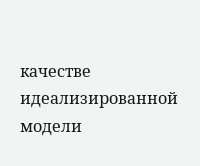качестве идеализированной модели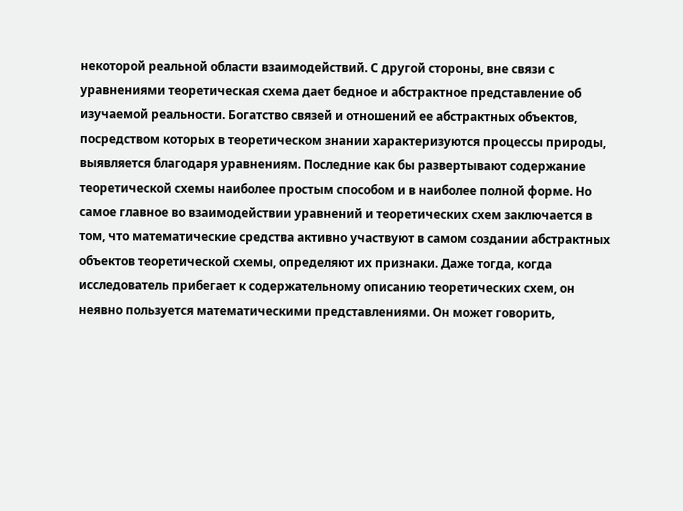некоторой реальной области взаимодействий. С другой стороны, вне связи с
уравнениями теоретическая схема дает бедное и абстрактное представление об
изучаемой реальности. Богатство связей и отношений ее абстрактных объектов,
посредством которых в теоретическом знании характеризуются процессы природы,
выявляется благодаря уравнениям. Последние как бы развертывают содержание
теоретической схемы наиболее простым способом и в наиболее полной форме. Но
самое главное во взаимодействии уравнений и теоретических схем заключается в
том, что математические средства активно участвуют в самом создании абстрактных
объектов теоретической схемы, определяют их признаки. Даже тогда, когда
исследователь прибегает к содержательному описанию теоретических схем, он
неявно пользуется математическими представлениями. Он может говорить,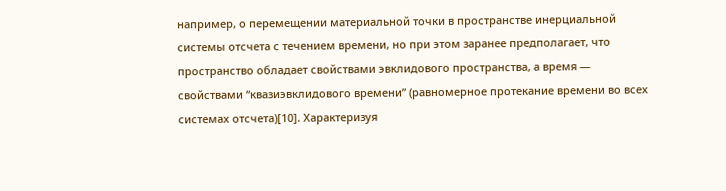например, о перемещении материальной точки в пространстве инерциальной
системы отсчета с течением времени, но при этом заранее предполагает, что
пространство обладает свойствами эвклидового пространства, а время —
свойствами “квазиэвклидового времени” (равномерное протекание времени во всех
системах отсчета)[10]. Характеризуя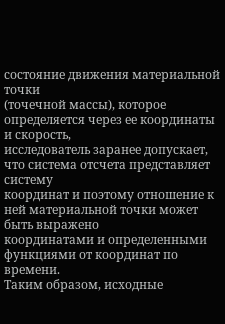состояние движения материальной точки
(точечной массы), которое определяется через ее координаты и скорость,
исследователь заранее допускает, что система отсчета представляет систему
координат и поэтому отношение к ней материальной точки может быть выражено
координатами и определенными функциями от координат по времени.
Таким образом, исходные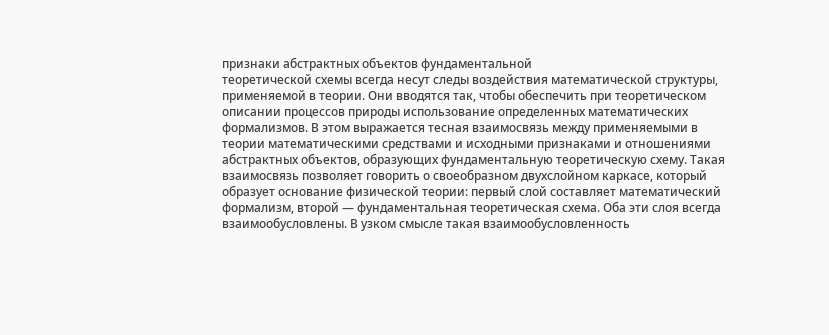признаки абстрактных объектов фундаментальной
теоретической схемы всегда несут следы воздействия математической структуры,
применяемой в теории. Они вводятся так, чтобы обеспечить при теоретическом
описании процессов природы использование определенных математических
формализмов. В этом выражается тесная взаимосвязь между применяемыми в
теории математическими средствами и исходными признаками и отношениями
абстрактных объектов, образующих фундаментальную теоретическую схему. Такая
взаимосвязь позволяет говорить о своеобразном двухслойном каркасе, который
образует основание физической теории: первый слой составляет математический
формализм, второй — фундаментальная теоретическая схема. Оба эти слоя всегда
взаимообусловлены. В узком смысле такая взаимообусловленность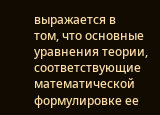выражается в
том, что основные уравнения теории, соответствующие математической
формулировке ее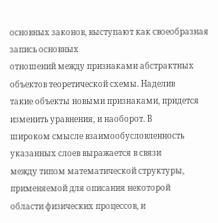основных законов, выступают как своеобразная запись основных
отношений между признаками абстрактных объектов теоретической схемы. Наделив
такие объекты новыми признаками, придется изменить уравнения, и наоборот. В
широком смысле взаимообусловленность указанных слоев выражается в связи
между типом математической структуры, применяемой для описания некоторой
области физических процессов, и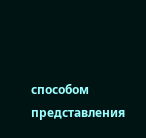способом представления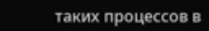таких процессов в